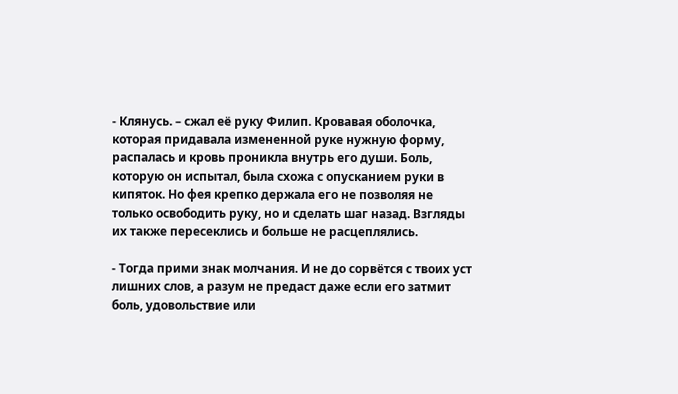- Клянусь. – сжал её руку Филип. Кровавая оболочка, которая придавала измененной руке нужную форму, распалась и кровь проникла внутрь его души. Боль, которую он испытал, была схожа с опусканием руки в кипяток. Но фея крепко держала его не позволяя не только освободить руку, но и сделать шаг назад. Взгляды их также пересеклись и больше не расцеплялись.

- Тогда прими знак молчания. И не до сорвётся с твоих уст лишних слов, а разум не предаст даже если его затмит боль, удовольствие или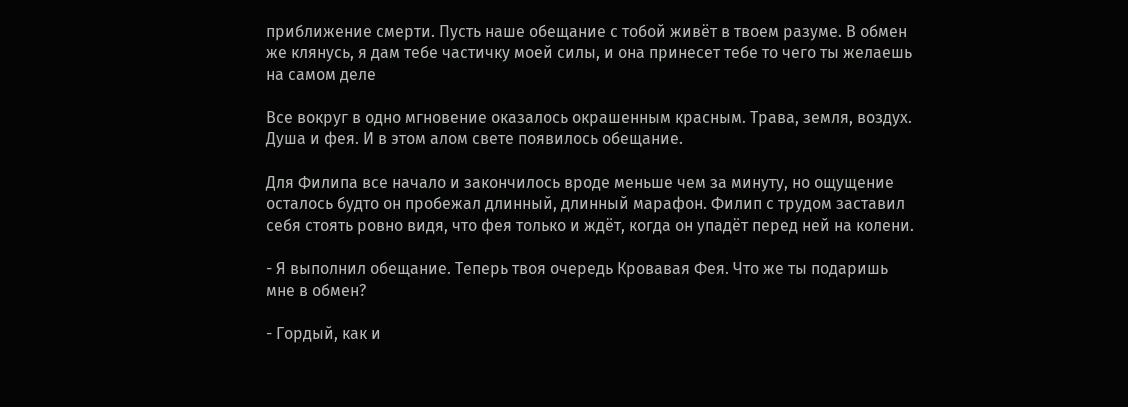приближение смерти. Пусть наше обещание с тобой живёт в твоем разуме. В обмен же клянусь, я дам тебе частичку моей силы, и она принесет тебе то чего ты желаешь на самом деле

Все вокруг в одно мгновение оказалось окрашенным красным. Трава, земля, воздух. Душа и фея. И в этом алом свете появилось обещание.

Для Филипа все начало и закончилось вроде меньше чем за минуту, но ощущение осталось будто он пробежал длинный, длинный марафон. Филип с трудом заставил себя стоять ровно видя, что фея только и ждёт, когда он упадёт перед ней на колени.

- Я выполнил обещание. Теперь твоя очередь Кровавая Фея. Что же ты подаришь мне в обмен?

- Гордый, как и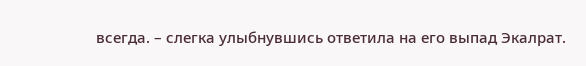всегда. – слегка улыбнувшись ответила на его выпад Экалрат.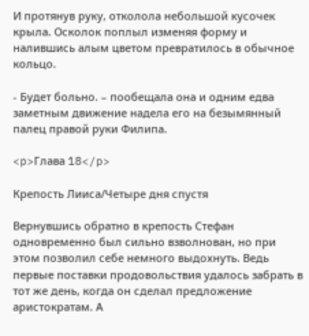И протянув руку, отколола небольшой кусочек крыла. Осколок поплыл изменяя форму и налившись алым цветом превратилось в обычное кольцо.

- Будет больно. – пообещала она и одним едва заметным движение надела его на безымянный палец правой руки Филипа.

<p>Глава 18</p>

Крепость Лииса/Четыре дня спустя

Вернувшись обратно в крепость Стефан одновременно был сильно взволнован, но при этом позволил себе немного выдохнуть. Ведь первые поставки продовольствия удалось забрать в тот же день, когда он сделал предложение аристократам. А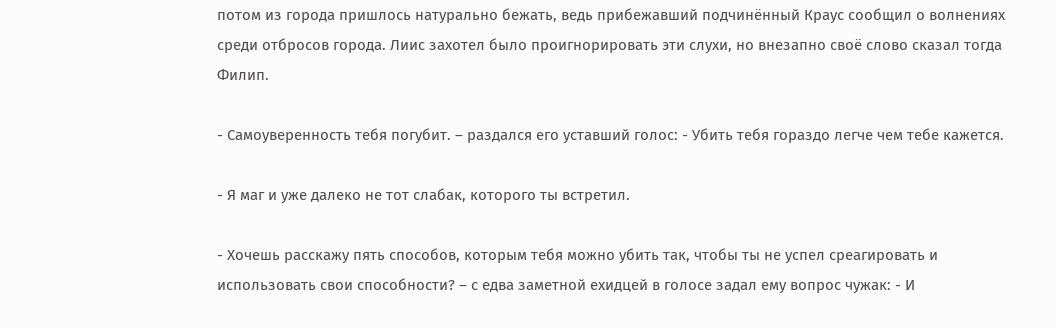потом из города пришлось натурально бежать, ведь прибежавший подчинённый Краус сообщил о волнениях среди отбросов города. Лиис захотел было проигнорировать эти слухи, но внезапно своё слово сказал тогда Филип.

- Самоуверенность тебя погубит. – раздался его уставший голос: - Убить тебя гораздо легче чем тебе кажется.

- Я маг и уже далеко не тот слабак, которого ты встретил.

- Хочешь расскажу пять способов, которым тебя можно убить так, чтобы ты не успел среагировать и использовать свои способности? – с едва заметной ехидцей в голосе задал ему вопрос чужак: - И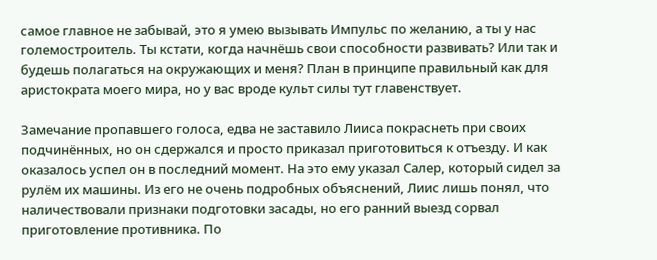самое главное не забывай, это я умею вызывать Импульс по желанию, а ты у нас големостроитель. Ты кстати, когда начнёшь свои способности развивать? Или так и будешь полагаться на окружающих и меня? План в принципе правильный как для аристократа моего мира, но у вас вроде культ силы тут главенствует.

Замечание пропавшего голоса, едва не заставило Лииса покраснеть при своих подчинённых, но он сдержался и просто приказал приготовиться к отъезду. И как оказалось успел он в последний момент. На это ему указал Салер, который сидел за рулём их машины. Из его не очень подробных объяснений, Лиис лишь понял, что наличествовали признаки подготовки засады, но его ранний выезд сорвал приготовление противника. По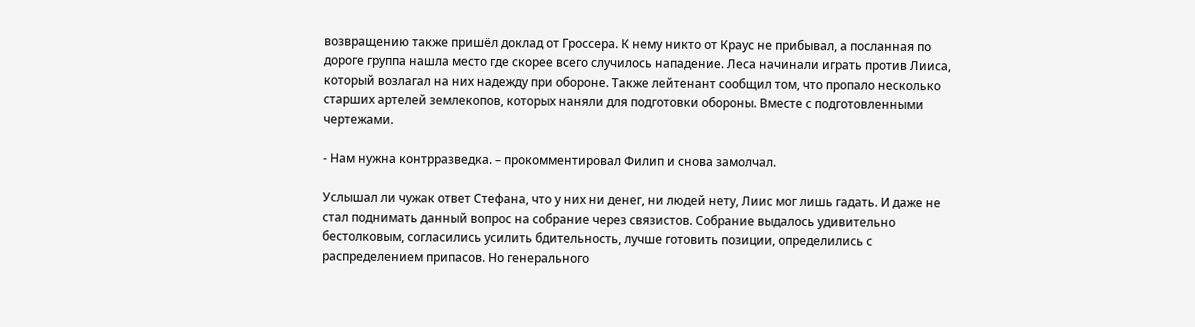возвращению также пришёл доклад от Гроссера. К нему никто от Краус не прибывал, а посланная по дороге группа нашла место где скорее всего случилось нападение. Леса начинали играть против Лииса, который возлагал на них надежду при обороне. Также лейтенант сообщил том, что пропало несколько старших артелей землекопов, которых наняли для подготовки обороны. Вместе с подготовленными чертежами.

- Нам нужна контрразведка. – прокомментировал Филип и снова замолчал.

Услышал ли чужак ответ Стефана, что у них ни денег, ни людей нету, Лиис мог лишь гадать. И даже не стал поднимать данный вопрос на собрание через связистов. Собрание выдалось удивительно бестолковым, согласились усилить бдительность, лучше готовить позиции, определились с распределением припасов. Но генерального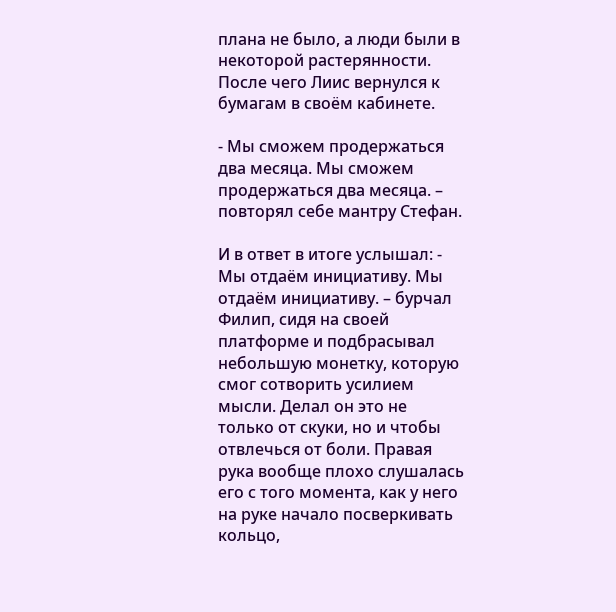плана не было, а люди были в некоторой растерянности. После чего Лиис вернулся к бумагам в своём кабинете.

- Мы сможем продержаться два месяца. Мы сможем продержаться два месяца. – повторял себе мантру Стефан.

И в ответ в итоге услышал: - Мы отдаём инициативу. Мы отдаём инициативу. – бурчал Филип, сидя на своей платформе и подбрасывал небольшую монетку, которую смог сотворить усилием мысли. Делал он это не только от скуки, но и чтобы отвлечься от боли. Правая рука вообще плохо слушалась его с того момента, как у него на руке начало посверкивать кольцо,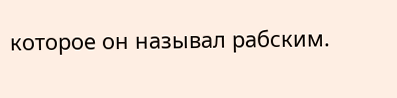которое он называл рабским.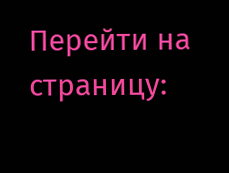Перейти на страницу: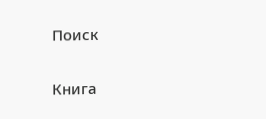Поиск

Книга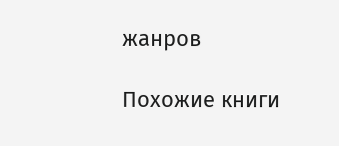жанров

Похожие книги